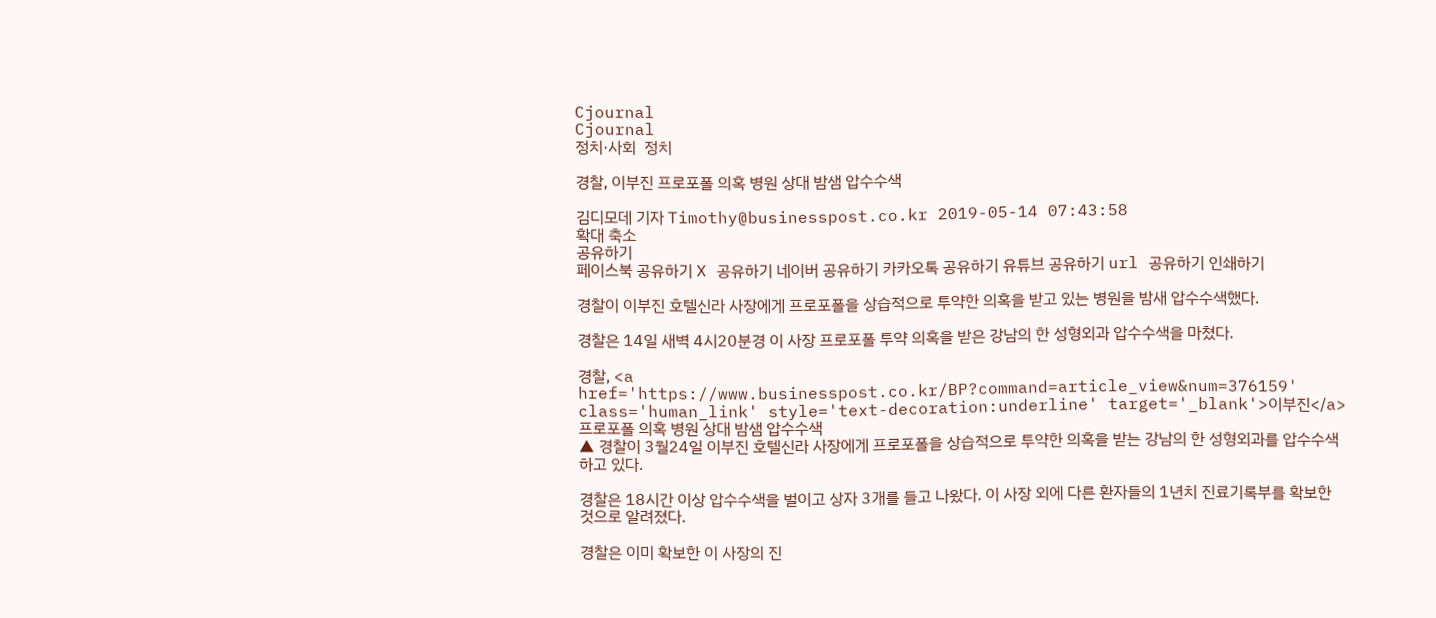Cjournal
Cjournal
정치·사회  정치

경찰, 이부진 프로포폴 의혹 병원 상대 밤샘 압수수색

김디모데 기자 Timothy@businesspost.co.kr 2019-05-14 07:43:58
확대 축소
공유하기
페이스북 공유하기 X 공유하기 네이버 공유하기 카카오톡 공유하기 유튜브 공유하기 url 공유하기 인쇄하기

경찰이 이부진 호텔신라 사장에게 프로포폴을 상습적으로 투약한 의혹을 받고 있는 병원을 밤새 압수수색했다.

경찰은 14일 새벽 4시20분경 이 사장 프로포폴 투약 의혹을 받은 강남의 한 성형외과 압수수색을 마쳤다.

경찰, <a href='https://www.businesspost.co.kr/BP?command=article_view&num=376159' class='human_link' style='text-decoration:underline' target='_blank'>이부진</a> 프로포폴 의혹 병원 상대 밤샘 압수수색
▲ 경찰이 3월24일 이부진 호텔신라 사장에게 프로포폴을 상습적으로 투약한 의혹을 받는 강남의 한 성형외과를 압수수색하고 있다.

경찰은 18시간 이상 압수수색을 벌이고 상자 3개를 들고 나왔다. 이 사장 외에 다른 환자들의 1년치 진료기록부를 확보한 것으로 알려졌다.

경찰은 이미 확보한 이 사장의 진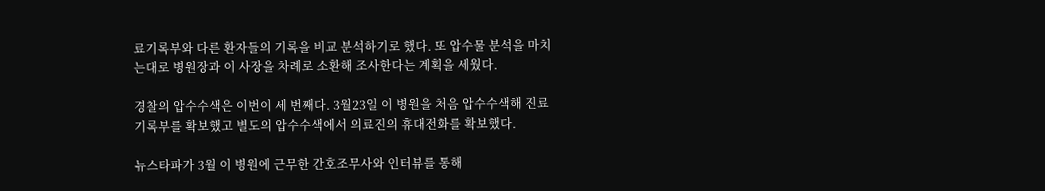료기록부와 다른 환자들의 기록을 비교 분석하기로 했다. 또 압수물 분석을 마치는대로 병원장과 이 사장을 차례로 소환해 조사한다는 계획을 세웠다.

경찰의 압수수색은 이번이 세 번째다. 3월23일 이 병원을 처음 압수수색해 진료기록부를 확보했고 별도의 압수수색에서 의료진의 휴대전화를 확보했다.

뉴스타파가 3월 이 병원에 근무한 간호조무사와 인터뷰를 통해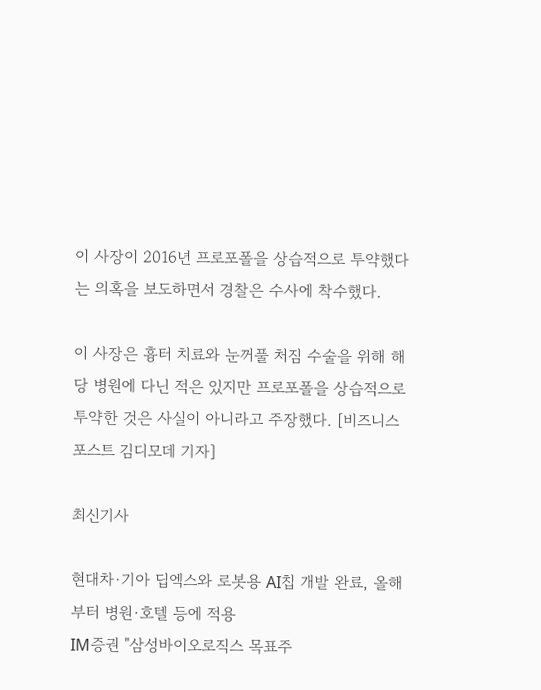이 사장이 2016년 프로포폴을 상습적으로 투약했다는 의혹을 보도하면서 경찰은 수사에 착수했다.

이 사장은 흉터 치료와 눈꺼풀 처짐 수술을 위해 해당 병원에 다닌 적은 있지만 프로포폴을 상습적으로 투약한 것은 사실이 아니라고 주장했다. [비즈니스포스트 김디모데 기자]

최신기사

현대차·기아 딥엑스와 로봇용 AI칩 개발 완료, 올해부터 병원·호텔 등에 적용
IM증권 "삼성바이오로직스 목표주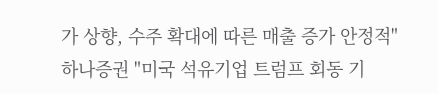가 상향, 수주 확대에 따른 매출 증가 안정적"
하나증권 "미국 석유기업 트럼프 회동 기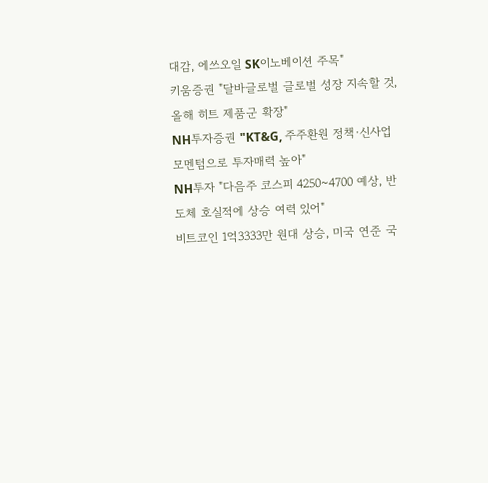대감, 에쓰오일 SK이노베이션 주목"
키움증권 "달바글로벌 글로벌 성장 지속할 것, 올해 히트 제품군 확장"
NH투자증권 "KT&G, 주주환원 정책·신사업 모멘텀으로 투자매력 높아"
NH투자 "다음주 코스피 4250~4700 예상, 반도체 호실적에 상승 여력 있어"
비트코인 1억3333만 원대 상승, 미국 연준 국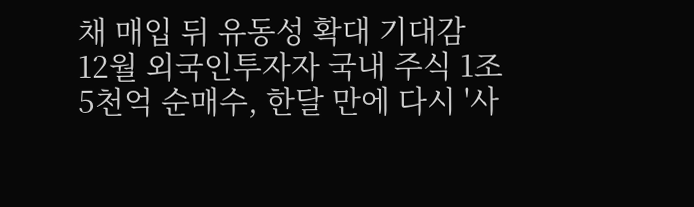채 매입 뒤 유동성 확대 기대감
12월 외국인투자자 국내 주식 1조5천억 순매수, 한달 만에 다시 '사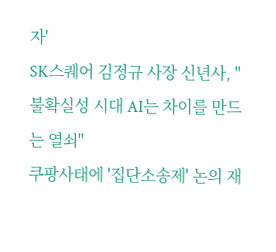자'
SK스퀘어 김정규 사장 신년사, "불확실성 시대 AI는 차이를 만드는 열쇠"
쿠팡사태에 '집단소송제' 논의 재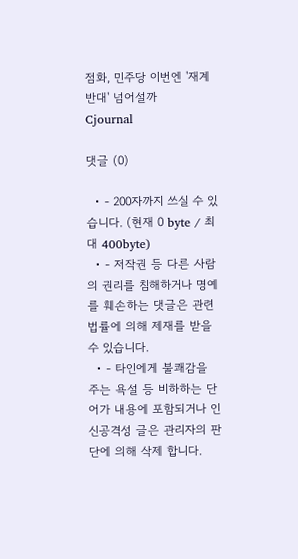점화, 민주당 이번엔 '재계 반대' 넘어설까
Cjournal

댓글 (0)

  • - 200자까지 쓰실 수 있습니다. (현재 0 byte / 최대 400byte)
  • - 저작권 등 다른 사람의 권리를 침해하거나 명예를 훼손하는 댓글은 관련 법률에 의해 제재를 받을 수 있습니다.
  • - 타인에게 불쾌감을 주는 욕설 등 비하하는 단어가 내용에 포함되거나 인신공격성 글은 관리자의 판단에 의해 삭제 합니다.